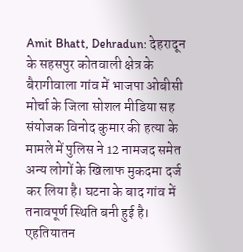Amit Bhatt, Dehradun: देहरादून के सहसपुर कोतवाली क्षेत्र के बैरागीवाला गांव में भाजपा ओबीसी मोर्चा के जिला सोशल मीडिया सह संयोजक विनोद कुमार की हत्या के मामले में पुलिस ने 12 नामजद समेत अन्य लोगों के खिलाफ मुकदमा दर्ज कर लिया है। घटना के बाद गांव में तनावपूर्ण स्थिति बनी हुई है। एहतियातन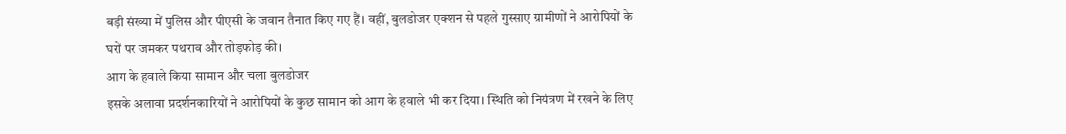बड़ी संख्या में पुलिस और पीएसी के जवान तैनात किए गए हैं। वहीं, बुलडोजर एक्शन से पहले गुस्साए ग्रामीणों ने आरोपियों के घरों पर जमकर पथराव और तोड़फोड़ की।
आग के हवाले किया सामान और चला बुलडोजर
इसके अलावा प्रदर्शनकारियों ने आरोपियों के कुछ सामान को आग के हवाले भी कर दिया। स्थिति को नियंत्रण में रखने के लिए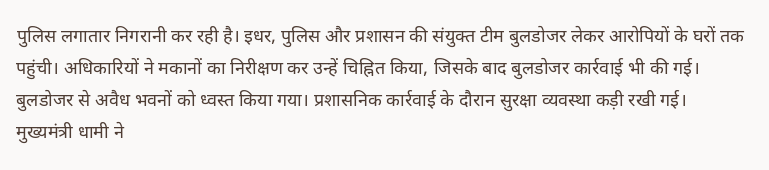पुलिस लगातार निगरानी कर रही है। इधर, पुलिस और प्रशासन की संयुक्त टीम बुलडोजर लेकर आरोपियों के घरों तक पहुंची। अधिकारियों ने मकानों का निरीक्षण कर उन्हें चिह्नित किया, जिसके बाद बुलडोजर कार्रवाई भी की गई। बुलडोजर से अवैध भवनों को ध्वस्त किया गया। प्रशासनिक कार्रवाई के दौरान सुरक्षा व्यवस्था कड़ी रखी गई।
मुख्यमंत्री धामी ने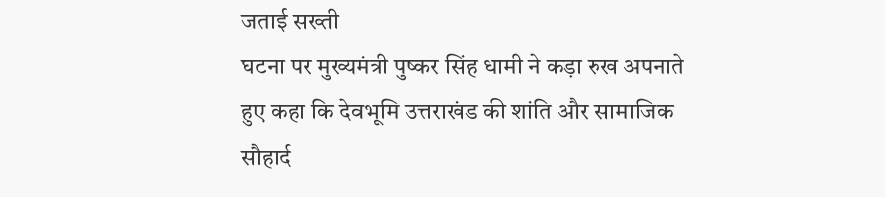जताई सख्ती
घटना पर मुख्यमंत्री पुष्कर सिंह धामी ने कड़ा रुख अपनाते हुए कहा कि देवभूमि उत्तराखंड की शांति और सामाजिक सौहार्द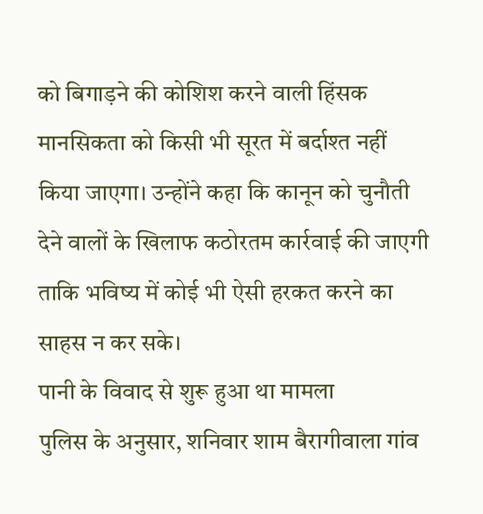को बिगाड़ने की कोशिश करने वाली हिंसक मानसिकता को किसी भी सूरत में बर्दाश्त नहीं किया जाएगा। उन्होंने कहा कि कानून को चुनौती देने वालों के खिलाफ कठोरतम कार्रवाई की जाएगी ताकि भविष्य में कोई भी ऐसी हरकत करने का साहस न कर सके।
पानी के विवाद से शुरू हुआ था मामला
पुलिस के अनुसार, शनिवार शाम बैरागीवाला गांव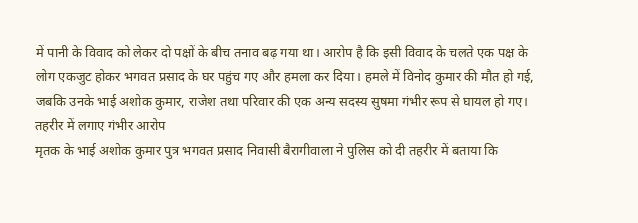में पानी के विवाद को लेकर दो पक्षों के बीच तनाव बढ़ गया था। आरोप है कि इसी विवाद के चलते एक पक्ष के लोग एकजुट होकर भगवत प्रसाद के घर पहुंच गए और हमला कर दिया। हमले में विनोद कुमार की मौत हो गई, जबकि उनके भाई अशोक कुमार, राजेश तथा परिवार की एक अन्य सदस्य सुषमा गंभीर रूप से घायल हो गए।
तहरीर में लगाए गंभीर आरोप
मृतक के भाई अशोक कुमार पुत्र भगवत प्रसाद निवासी बैरागीवाला ने पुलिस को दी तहरीर में बताया कि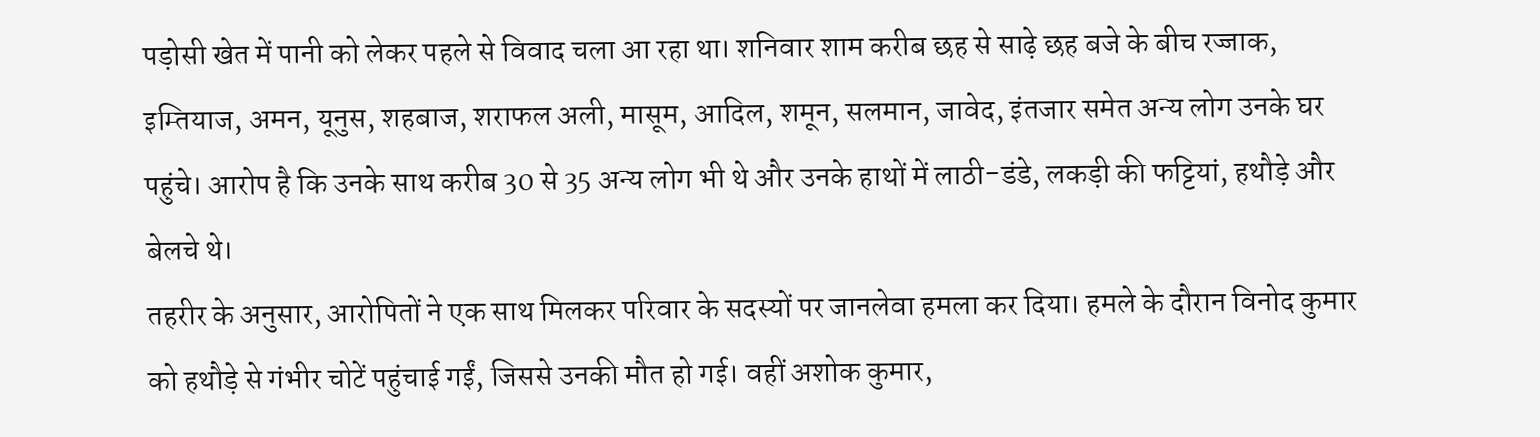पड़ोसी खेत में पानी को लेकर पहले से विवाद चला आ रहा था। शनिवार शाम करीब छह से साढ़े छह बजे के बीच रज्जाक, इम्तियाज, अमन, यूनुस, शहबाज, शराफल अली, मासूम, आदिल, शमून, सलमान, जावेद, इंतजार समेत अन्य लोग उनके घर पहुंचे। आरोप है कि उनके साथ करीब 30 से 35 अन्य लोग भी थे और उनके हाथों में लाठी-डंडे, लकड़ी की फट्टियां, हथौड़े और बेलचे थे।
तहरीर के अनुसार, आरोपितों ने एक साथ मिलकर परिवार के सदस्यों पर जानलेवा हमला कर दिया। हमले के दौरान विनोद कुमार को हथौड़े से गंभीर चोटें पहुंचाई गईं, जिससे उनकी मौत हो गई। वहीं अशोक कुमार,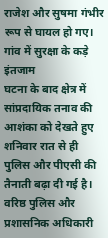राजेश और सुषमा गंभीर रूप से घायल हो गए।
गांव में सुरक्षा के कड़े इंतजाम
घटना के बाद क्षेत्र में सांप्रदायिक तनाव की आशंका को देखते हुए शनिवार रात से ही पुलिस और पीएसी की तैनाती बढ़ा दी गई है। वरिष्ठ पुलिस और प्रशासनिक अधिकारी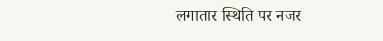लगातार स्थिति पर नजर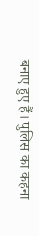बनाए हुए हैं। पुलिस का कहना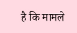है कि मामले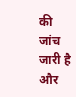की जांच जारी है और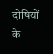दोषियों के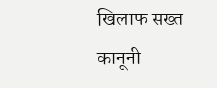खिलाफ सख्त कानूनी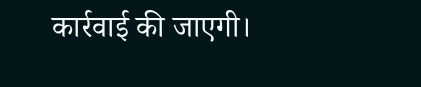कार्रवाई की जाएगी।